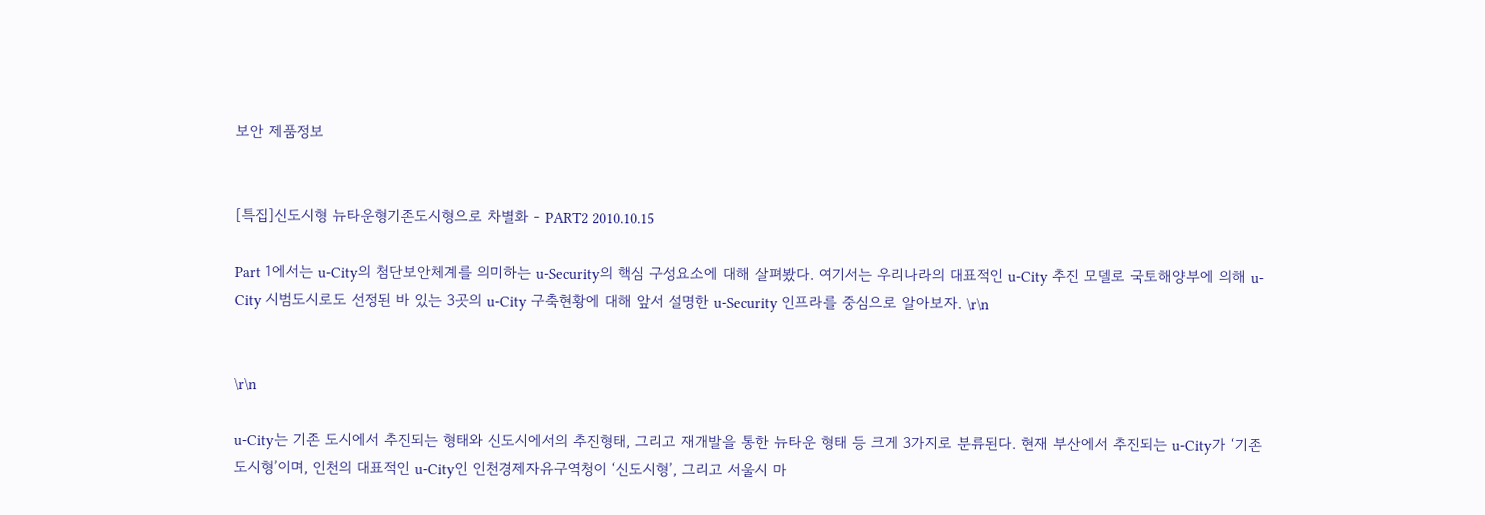보안 제품정보


[특집]신도시형 뉴타운형기존도시형으로 차별화 - PART2 2010.10.15

Part 1에서는 u-City의 첨단보안체계를 의미하는 u-Security의 핵심 구성요소에 대해 살펴봤다. 여기서는 우리나라의 대표적인 u-City 추진 모델로 국토해양부에 의해 u-City 시범도시로도 선정된 바 있는 3곳의 u-City 구축현황에 대해 앞서 설명한 u-Security 인프라를 중심으로 알아보자. \r\n


\r\n

u-City는 기존 도시에서 추진되는 형태와 신도시에서의 추진형태, 그리고 재개발을 통한 뉴타운 형태 등 크게 3가지로 분류된다. 현재 부산에서 추진되는 u-City가 ‘기존 도시형’이며, 인천의 대표적인 u-City인 인천경제자유구역청이 ‘신도시형’, 그리고 서울시 마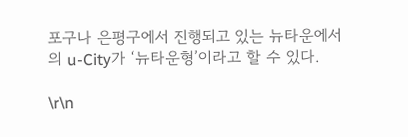포구나 은평구에서 진행되고 있는 뉴타운에서의 u-City가 ‘뉴타운형’이라고 할 수 있다.

\r\n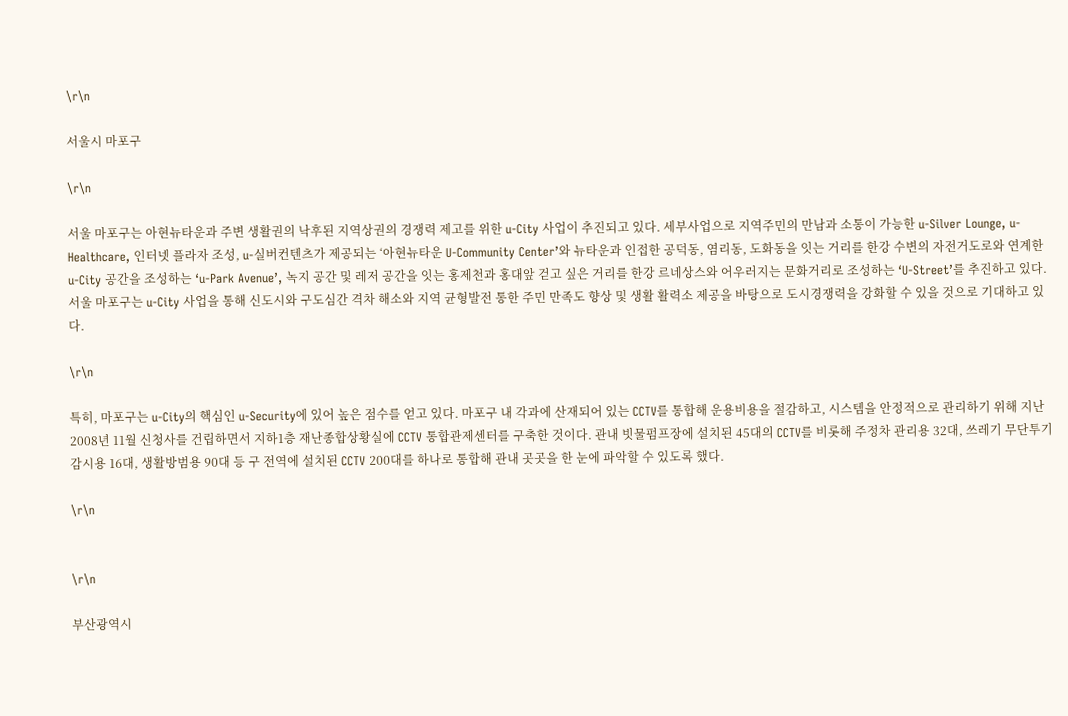\r\n

서울시 마포구

\r\n

서울 마포구는 아현뉴타운과 주변 생활권의 낙후된 지역상권의 경쟁력 제고를 위한 u-City 사업이 추진되고 있다. 세부사업으로 지역주민의 만남과 소통이 가능한 u-Silver Lounge, u-Healthcare, 인터넷 플라자 조성, u-실버컨텐츠가 제공되는 ‘아현뉴타운 U-Community Center’와 뉴타운과 인접한 공덕동, 염리동, 도화동을 잇는 거리를 한강 수변의 자전거도로와 연계한 u-City 공간을 조성하는 ‘u-Park Avenue’, 녹지 공간 및 레저 공간을 잇는 홍제천과 홍대앞 걷고 싶은 거리를 한강 르네상스와 어우러지는 문화거리로 조성하는 ‘U-Street’를 추진하고 있다. 서울 마포구는 u-City 사업을 통해 신도시와 구도심간 격차 해소와 지역 균형발전 통한 주민 만족도 향상 및 생활 활력소 제공을 바탕으로 도시경쟁력을 강화할 수 있을 것으로 기대하고 있다.

\r\n

특히, 마포구는 u-City의 핵심인 u-Security에 있어 높은 점수를 얻고 있다. 마포구 내 각과에 산재되어 있는 CCTV를 통합해 운용비용을 절감하고, 시스템을 안정적으로 관리하기 위해 지난 2008년 11월 신청사를 건립하면서 지하1층 재난종합상황실에 CCTV 통합관제센터를 구축한 것이다. 관내 빗물펌프장에 설치된 45대의 CCTV를 비롯해 주정차 관리용 32대, 쓰레기 무단투기 감시용 16대, 생활방범용 90대 등 구 전역에 설치된 CCTV 200대를 하나로 통합해 관내 곳곳을 한 눈에 파악할 수 있도록 했다.

\r\n


\r\n

부산광역시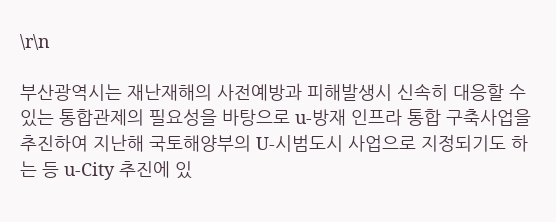\r\n

부산광역시는 재난재해의 사전예방과 피해발생시 신속히 대응할 수 있는 통합관제의 필요성을 바탕으로 u-방재 인프라 통합 구축사업을 추진하여 지난해 국토해양부의 U-시범도시 사업으로 지정되기도 하는 등 u-City 추진에 있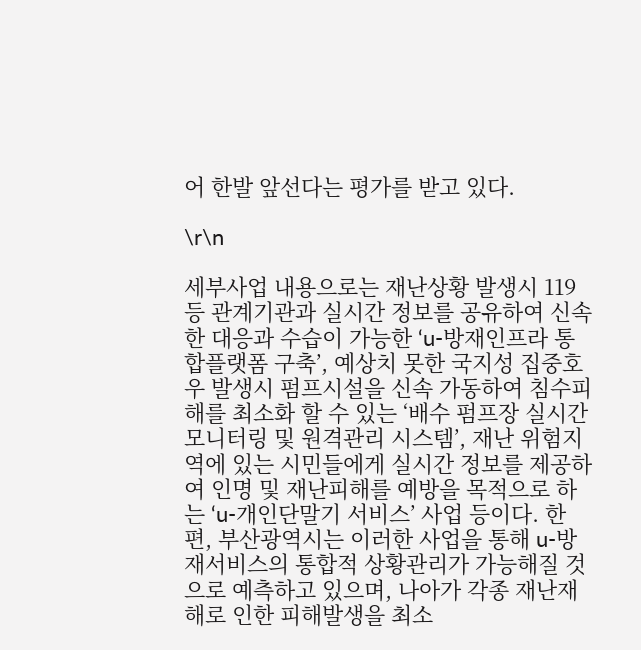어 한발 앞선다는 평가를 받고 있다.

\r\n

세부사업 내용으로는 재난상황 발생시 119등 관계기관과 실시간 정보를 공유하여 신속한 대응과 수습이 가능한 ‘u-방재인프라 통합플랫폼 구축’, 예상치 못한 국지성 집중호우 발생시 펌프시설을 신속 가동하여 침수피해를 최소화 할 수 있는 ‘배수 펌프장 실시간 모니터링 및 원격관리 시스템’, 재난 위험지역에 있는 시민들에게 실시간 정보를 제공하여 인명 및 재난피해를 예방을 목적으로 하는 ‘u-개인단말기 서비스’ 사업 등이다. 한편, 부산광역시는 이러한 사업을 통해 u-방재서비스의 통합적 상황관리가 가능해질 것으로 예측하고 있으며, 나아가 각종 재난재해로 인한 피해발생을 최소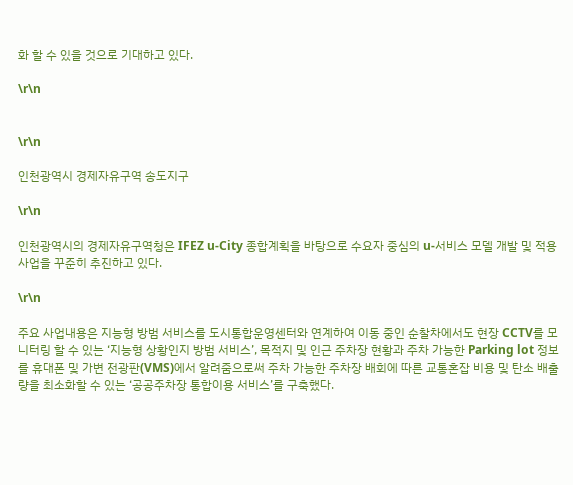화 할 수 있을 것으로 기대하고 있다.

\r\n


\r\n

인천광역시 경제자유구역 송도지구

\r\n

인천광역시의 경제자유구역청은 IFEZ u-City 종합계획을 바탕으로 수요자 중심의 u-서비스 모델 개발 및 적용사업을 꾸준히 추진하고 있다.

\r\n

주요 사업내용은 지능형 방범 서비스를 도시통합운영센터와 연계하여 이동 중인 순찰차에서도 현장 CCTV를 모니터링 할 수 있는 ‘지능형 상황인지 방범 서비스’, 목적지 및 인근 주차장 현황과 주차 가능한 Parking lot 정보를 휴대폰 및 가변 전광판(VMS)에서 알려줌으로써 주차 가능한 주차장 배회에 따른 교통혼잡 비용 및 탄소 배출량을 최소화할 수 있는 ‘공공주차장 통합이용 서비스’를 구축했다.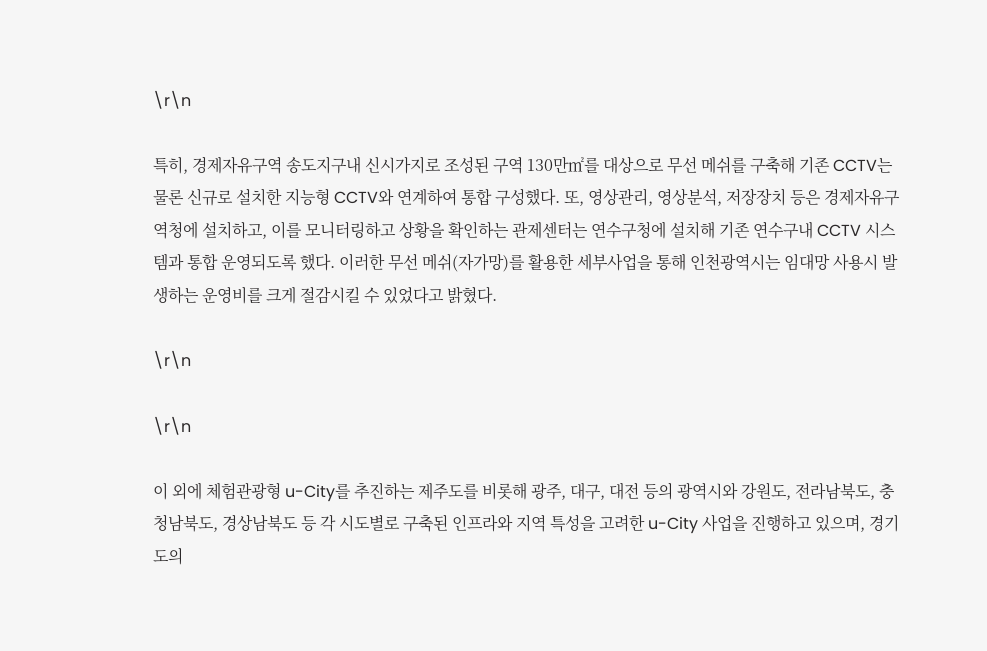\r\n

특히, 경제자유구역 송도지구내 신시가지로 조성된 구역 130만㎡를 대상으로 무선 메쉬를 구축해 기존 CCTV는 물론 신규로 설치한 지능형 CCTV와 연계하여 통합 구성했다. 또, 영상관리, 영상분석, 저장장치 등은 경제자유구역청에 설치하고, 이를 모니터링하고 상황을 확인하는 관제센터는 연수구청에 설치해 기존 연수구내 CCTV 시스템과 통합 운영되도록 했다. 이러한 무선 메쉬(자가망)를 활용한 세부사업을 통해 인천광역시는 임대망 사용시 발생하는 운영비를 크게 절감시킬 수 있었다고 밝혔다.

\r\n

\r\n

이 외에 체험관광형 u-City를 추진하는 제주도를 비롯해 광주, 대구, 대전 등의 광역시와 강원도, 전라남북도, 충청남북도, 경상남북도 등 각 시도별로 구축된 인프라와 지역 특성을 고려한 u-City 사업을 진행하고 있으며, 경기도의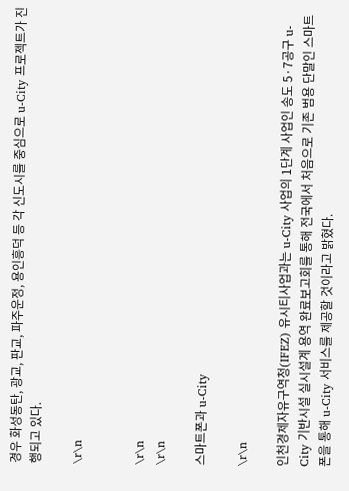경우 화성동탄, 광교, 판교, 파주운정, 용인흥덕 등 각 신도시를 중심으로 u-City 프로젝트가 진행되고 있다.

\r\n


\r\n
\r\n

스마트폰과 u-City

\r\n

인천경제자유구역청(IFEZ) 유시티사업과는 u-City 사업의 1단계 사업인 송도 5·7공구 u-City 기반시설 실시설계 용역 완료보고회를 통해 전국에서 처음으로 기존 범용 단말인 스마트폰을 통해 u-City 서비스를 제공할 것이라고 밝혔다.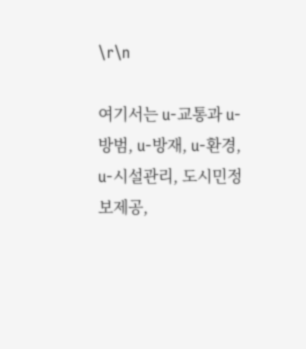\r\n

여기서는 u-교통과 u-방범, u-방재, u-환경, u-시설관리, 도시민정보제공,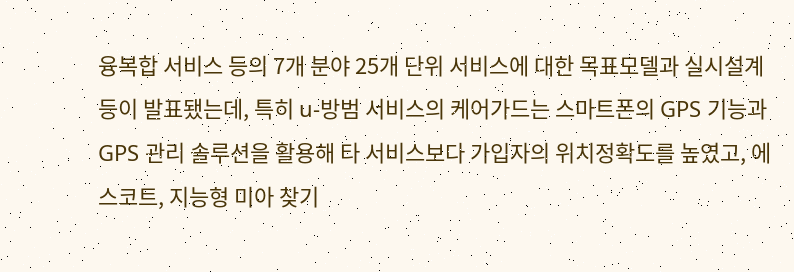융복합 서비스 등의 7개 분야 25개 단위 서비스에 대한 목표모델과 실시설계 등이 발표됐는데, 특히 u-방범 서비스의 케어가드는 스마트폰의 GPS 기능과 GPS 관리 솔루션을 활용해 타 서비스보다 가입자의 위치정확도를 높였고, 에스코트, 지능형 미아 찾기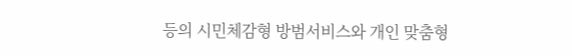등의 시민체감형 방범서비스와 개인 맞춤형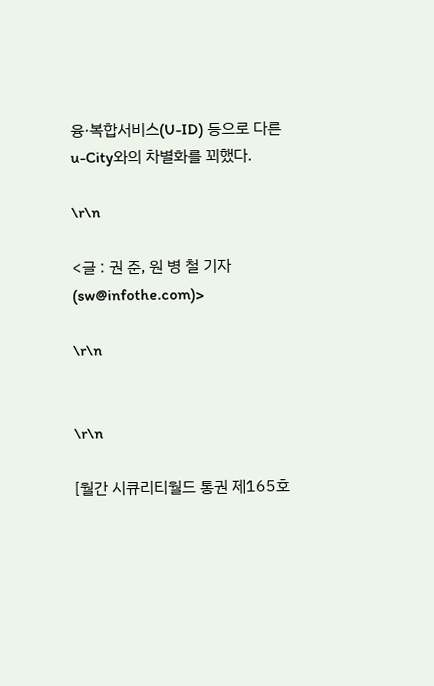융·복합서비스(U-ID) 등으로 다른 u-City와의 차별화를 꾀했다.

\r\n

<글 : 권 준, 원 병 철 기자(sw@infothe.com)>

\r\n


\r\n

[월간 시큐리티월드 통권 제165호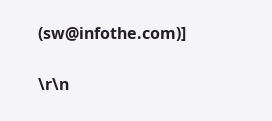(sw@infothe.com)]

\r\n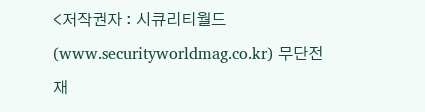<저작권자 : 시큐리티월드(www.securityworldmag.co.kr) 무단전재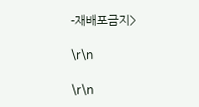-재배포금지>

\r\n

\r\n